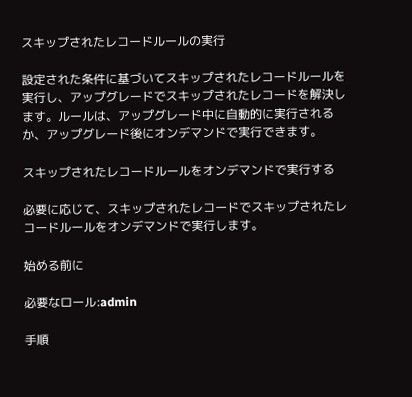スキップされたレコードルールの実行

設定された条件に基づいてスキップされたレコードルールを実行し、アップグレードでスキップされたレコードを解決します。ルールは、アップグレード中に自動的に実行されるか、アップグレード後にオンデマンドで実行できます。

スキップされたレコードルールをオンデマンドで実行する

必要に応じて、スキップされたレコードでスキップされたレコードルールをオンデマンドで実行します。

始める前に

必要なロール:admin

手順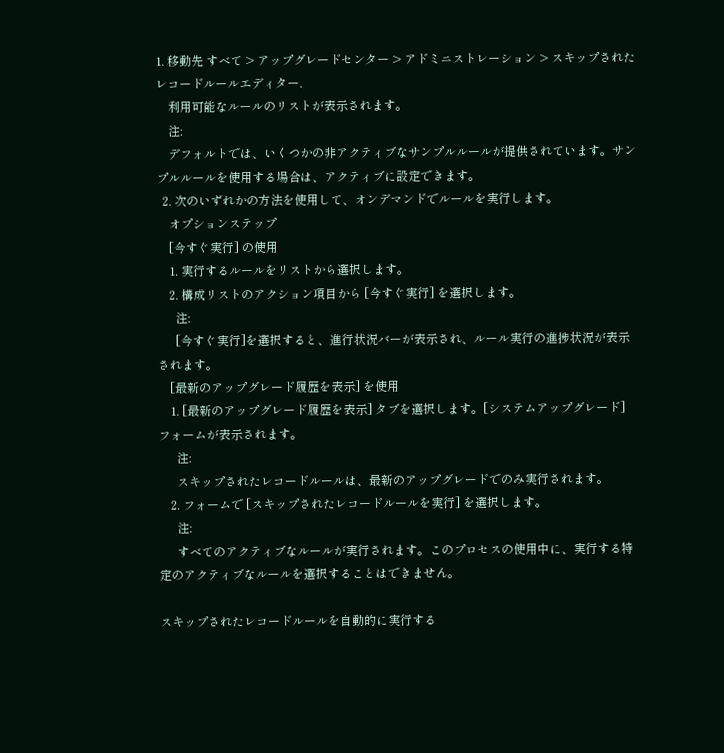1. 移動先 すべて > アップグレードセンター > アドミニストレーション > スキップされたレコードルールエディター.
    利用可能なルールのリストが表示されます。
    注:
    デフォルトでは、いくつかの非アクティブなサンプルルールが提供されています。サンプルルールを使用する場合は、アクティブに設定できます。
  2. 次のいずれかの方法を使用して、オンデマンドでルールを実行します。
    オプションステップ
    [今すぐ実行] の使用
    1. 実行するルールをリストから選択します。
    2. 構成リストのアクション項目から [今すぐ実行] を選択します。
      注:
      [今すぐ実行]を選択すると、進行状況バーが表示され、ルール実行の進捗状況が表示されます。
    [最新のアップグレード履歴を表示] を使用
    1. [最新のアップグレード履歴を表示] タブを選択します。[システムアップグレード] フォームが表示されます。
      注:
      スキップされたレコードルールは、最新のアップグレードでのみ実行されます。
    2. フォームで [スキップされたレコードルールを実行] を選択します。
      注:
      すべてのアクティブなルールが実行されます。このプロセスの使用中に、実行する特定のアクティブなルールを選択することはできません。

スキップされたレコードルールを自動的に実行する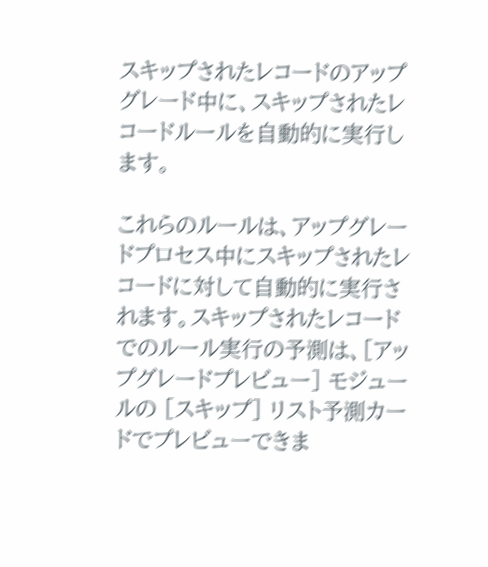スキップされたレコードのアップグレード中に、スキップされたレコードルールを自動的に実行します。

これらのルールは、アップグレードプロセス中にスキップされたレコードに対して自動的に実行されます。スキップされたレコードでのルール実行の予測は、[アップグレードプレビュー] モジュールの [スキップ] リスト予測カードでプレビューできま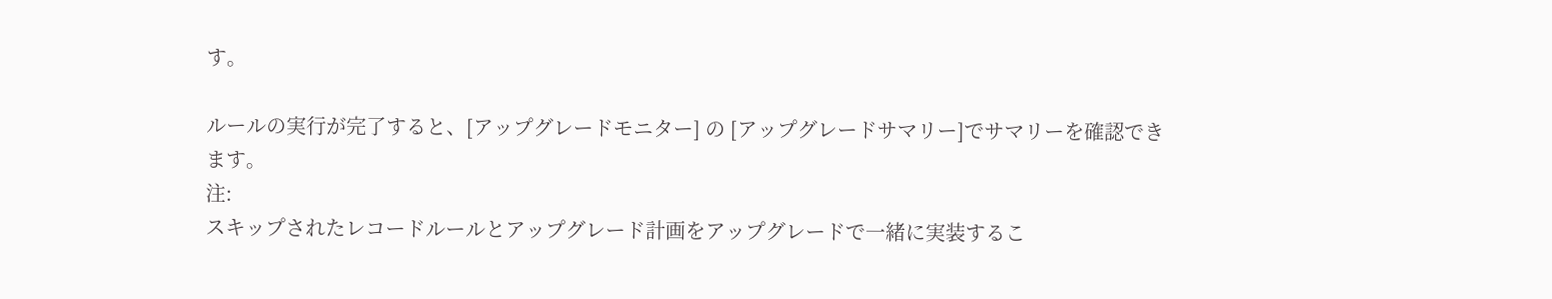す。

ルールの実行が完了すると、[アップグレードモニター] の [アップグレードサマリー]でサマリーを確認できます。
注:
スキップされたレコードルールとアップグレード計画をアップグレードで一緒に実装するこ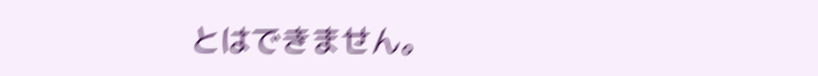とはできません。